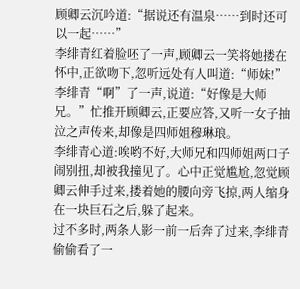顾卿云沉吟道:“据说还有温泉……到时还可以一起……”
李绯青红着脸呸了一声,顾卿云一笑将她搂在怀中,正欲吻下,忽听远处有人叫道:“师妹!”
李绯青“啊”了一声,说道:“好像是大师兄。”忙推开顾卿云,正要应答,又听一女子抽泣之声传来,却像是四师姐穆琳琅。
李绯青心道:唉哟不好,大师兄和四师姐两口子闹别扭,却被我撞见了。心中正觉尴尬,忽觉顾卿云伸手过来,搂着她的腰向旁飞掠,两人缩身在一块巨石之后,躲了起来。
过不多时,两条人影一前一后奔了过来,李绯青偷偷看了一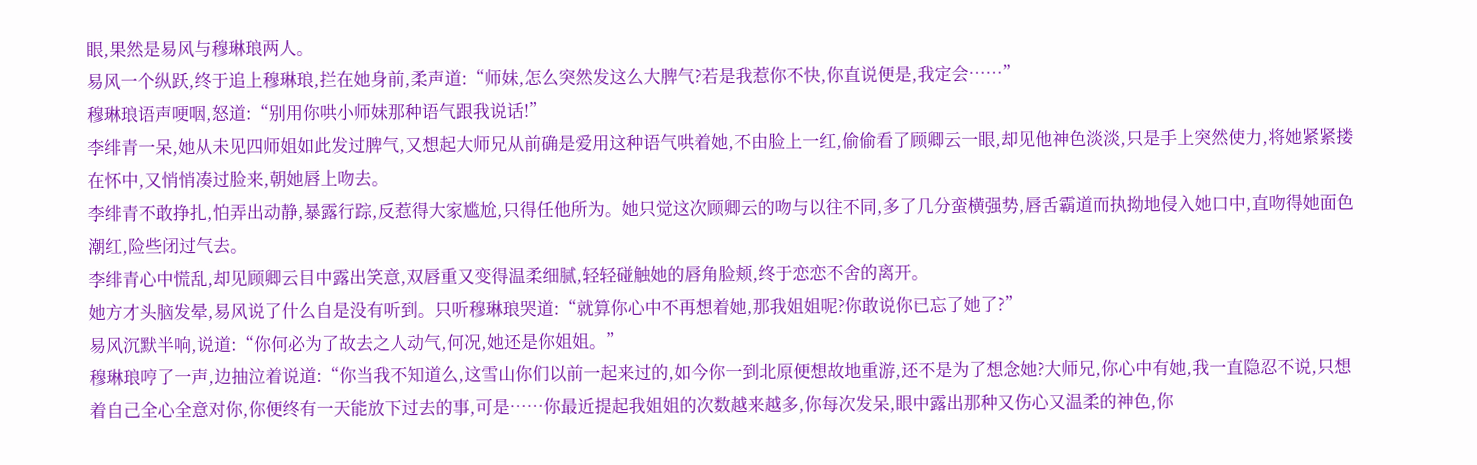眼,果然是易风与穆琳琅两人。
易风一个纵跃,终于追上穆琳琅,拦在她身前,柔声道:“师妹,怎么突然发这么大脾气?若是我惹你不快,你直说便是,我定会……”
穆琳琅语声哽咽,怒道:“别用你哄小师妹那种语气跟我说话!”
李绯青一呆,她从未见四师姐如此发过脾气,又想起大师兄从前确是爱用这种语气哄着她,不由脸上一红,偷偷看了顾卿云一眼,却见他神色淡淡,只是手上突然使力,将她紧紧搂在怀中,又悄悄凑过脸来,朝她唇上吻去。
李绯青不敢挣扎,怕弄出动静,暴露行踪,反惹得大家尴尬,只得任他所为。她只觉这次顾卿云的吻与以往不同,多了几分蛮横强势,唇舌霸道而执拗地侵入她口中,直吻得她面色潮红,险些闭过气去。
李绯青心中慌乱,却见顾卿云目中露出笑意,双唇重又变得温柔细腻,轻轻碰触她的唇角脸颊,终于恋恋不舍的离开。
她方才头脑发晕,易风说了什么自是没有听到。只听穆琳琅哭道:“就算你心中不再想着她,那我姐姐呢?你敢说你已忘了她了?”
易风沉默半响,说道:“你何必为了故去之人动气,何况,她还是你姐姐。”
穆琳琅哼了一声,边抽泣着说道:“你当我不知道么,这雪山你们以前一起来过的,如今你一到北原便想故地重游,还不是为了想念她?大师兄,你心中有她,我一直隐忍不说,只想着自己全心全意对你,你便终有一天能放下过去的事,可是……你最近提起我姐姐的次数越来越多,你每次发呆,眼中露出那种又伤心又温柔的神色,你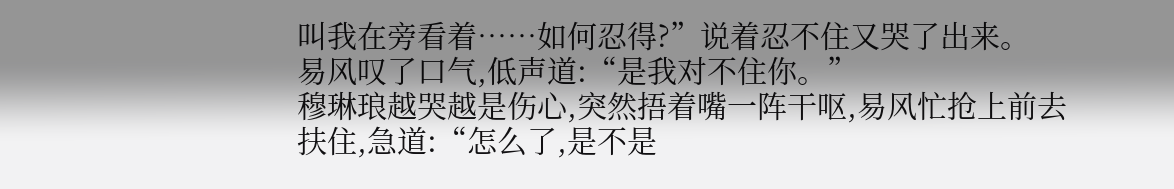叫我在旁看着……如何忍得?”说着忍不住又哭了出来。
易风叹了口气,低声道:“是我对不住你。”
穆琳琅越哭越是伤心,突然捂着嘴一阵干呕,易风忙抢上前去扶住,急道:“怎么了,是不是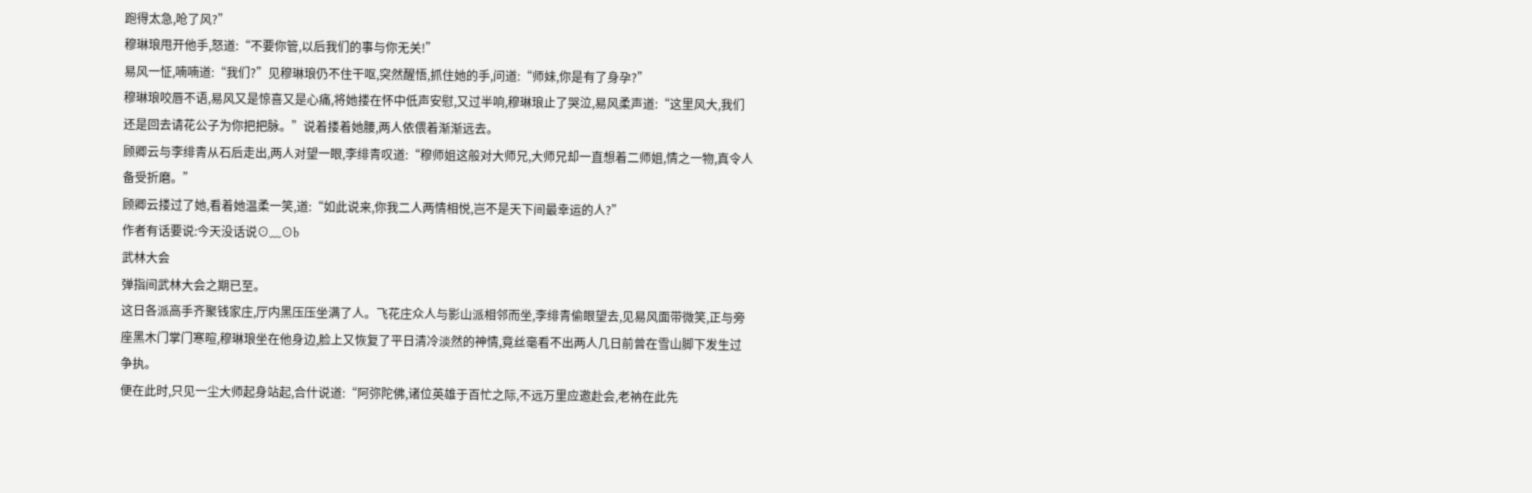跑得太急,呛了风?”
穆琳琅甩开他手,怒道:“不要你管,以后我们的事与你无关!”
易风一怔,喃喃道:“我们?”见穆琳琅仍不住干呕,突然醒悟,抓住她的手,问道:“师妹,你是有了身孕?”
穆琳琅咬唇不语,易风又是惊喜又是心痛,将她搂在怀中低声安慰,又过半响,穆琳琅止了哭泣,易风柔声道:“这里风大,我们还是回去请花公子为你把把脉。”说着搂着她腰,两人依偎着渐渐远去。
顾卿云与李绯青从石后走出,两人对望一眼,李绯青叹道:“穆师姐这般对大师兄,大师兄却一直想着二师姐,情之一物,真令人备受折磨。”
顾卿云搂过了她,看着她温柔一笑,道:“如此说来,你我二人两情相悦,岂不是天下间最幸运的人?”
作者有话要说:今天没话说⊙﹏⊙b
武林大会
弹指间武林大会之期已至。
这日各派高手齐聚钱家庄,厅内黑压压坐满了人。飞花庄众人与影山派相邻而坐,李绯青偷眼望去,见易风面带微笑,正与旁座黑木门掌门寒暄,穆琳琅坐在他身边,脸上又恢复了平日清冷淡然的神情,竟丝毫看不出两人几日前曾在雪山脚下发生过争执。
便在此时,只见一尘大师起身站起,合什说道:“阿弥陀佛,诸位英雄于百忙之际,不远万里应邀赴会,老衲在此先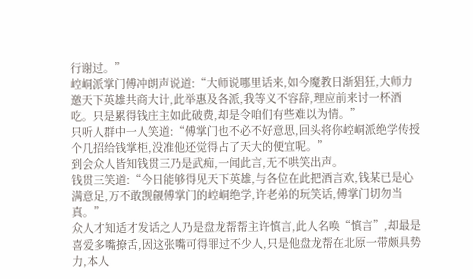行谢过。”
崆峒派掌门傅冲朗声说道:“大师说哪里话来,如今魔教日渐猖狂,大师力邀天下英雄共商大计,此举惠及各派,我等义不容辞,理应前来讨一杯酒吃。只是累得钱庄主如此破费,却是令咱们有些难以为情。”
只听人群中一人笑道:“傅掌门也不必不好意思,回头将你崆峒派绝学传授个几招给钱掌柜,没准他还觉得占了天大的便宜呢。”
到会众人皆知钱贯三乃是武痴,一闻此言,无不哄笑出声。
钱贯三笑道:“今日能够得见天下英雄,与各位在此把酒言欢,钱某已是心满意足,万不敢觊觎傅掌门的崆峒绝学,许老弟的玩笑话,傅掌门切勿当真。”
众人才知适才发话之人乃是盘龙帮帮主许慎言,此人名唤“慎言”,却最是喜爱多嘴撩舌,因这张嘴可得罪过不少人,只是他盘龙帮在北原一带颇具势力,本人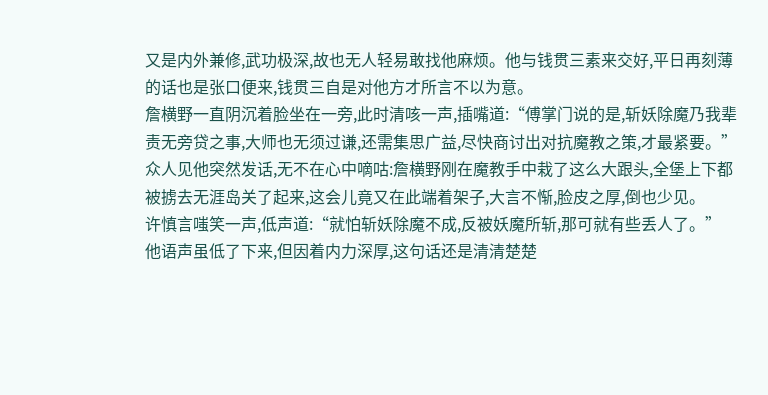又是内外兼修,武功极深,故也无人轻易敢找他麻烦。他与钱贯三素来交好,平日再刻薄的话也是张口便来,钱贯三自是对他方才所言不以为意。
詹横野一直阴沉着脸坐在一旁,此时清咳一声,插嘴道:“傅掌门说的是,斩妖除魔乃我辈责无旁贷之事,大师也无须过谦,还需集思广益,尽快商讨出对抗魔教之策,才最紧要。”
众人见他突然发话,无不在心中嘀咕:詹横野刚在魔教手中栽了这么大跟头,全堡上下都被掳去无涯岛关了起来,这会儿竟又在此端着架子,大言不惭,脸皮之厚,倒也少见。
许慎言嗤笑一声,低声道:“就怕斩妖除魔不成,反被妖魔所斩,那可就有些丢人了。”
他语声虽低了下来,但因着内力深厚,这句话还是清清楚楚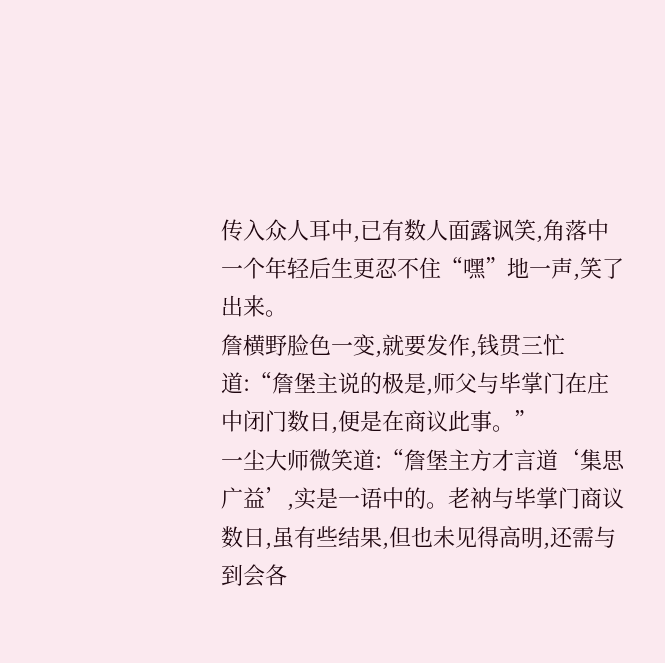传入众人耳中,已有数人面露讽笑,角落中一个年轻后生更忍不住“嘿”地一声,笑了出来。
詹横野脸色一变,就要发作,钱贯三忙道:“詹堡主说的极是,师父与毕掌门在庄中闭门数日,便是在商议此事。”
一尘大师微笑道:“詹堡主方才言道‘集思广益’,实是一语中的。老衲与毕掌门商议数日,虽有些结果,但也未见得高明,还需与到会各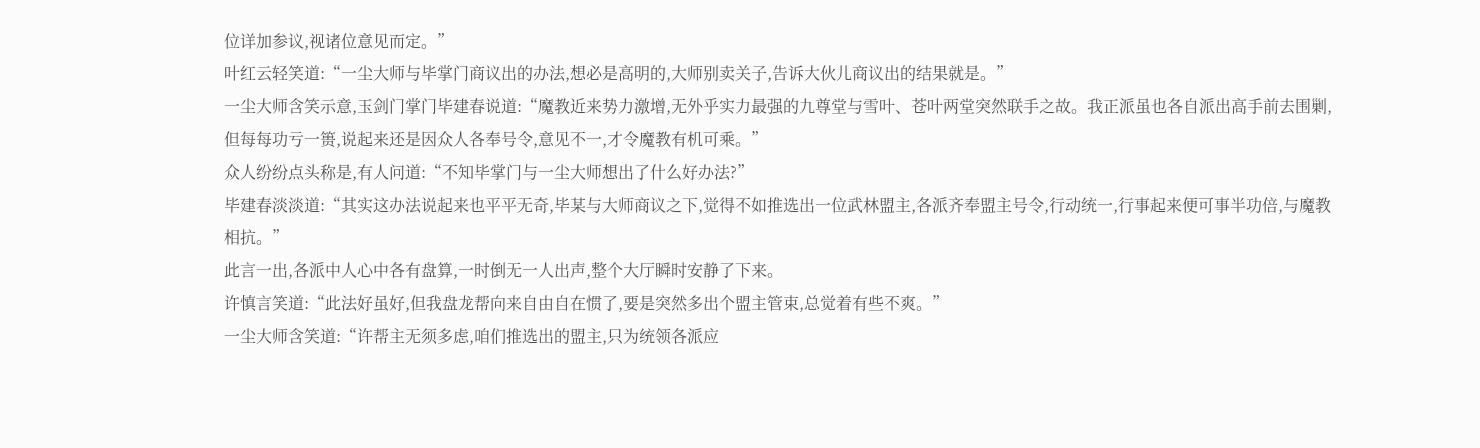位详加参议,视诸位意见而定。”
叶红云轻笑道:“一尘大师与毕掌门商议出的办法,想必是高明的,大师别卖关子,告诉大伙儿商议出的结果就是。”
一尘大师含笑示意,玉剑门掌门毕建春说道:“魔教近来势力激增,无外乎实力最强的九尊堂与雪叶、苍叶两堂突然联手之故。我正派虽也各自派出高手前去围剿,但每每功亏一篑,说起来还是因众人各奉号令,意见不一,才令魔教有机可乘。”
众人纷纷点头称是,有人问道:“不知毕掌门与一尘大师想出了什么好办法?”
毕建春淡淡道:“其实这办法说起来也平平无奇,毕某与大师商议之下,觉得不如推选出一位武林盟主,各派齐奉盟主号令,行动统一,行事起来便可事半功倍,与魔教相抗。”
此言一出,各派中人心中各有盘算,一时倒无一人出声,整个大厅瞬时安静了下来。
许慎言笑道:“此法好虽好,但我盘龙帮向来自由自在惯了,要是突然多出个盟主管束,总觉着有些不爽。”
一尘大师含笑道:“许帮主无须多虑,咱们推选出的盟主,只为统领各派应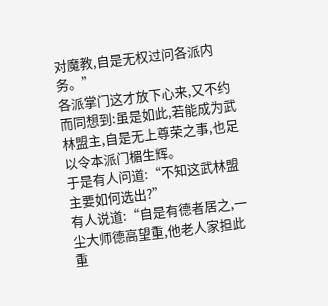对魔教,自是无权过问各派内务。”
各派掌门这才放下心来,又不约而同想到:虽是如此,若能成为武林盟主,自是无上尊荣之事,也足以令本派门楣生辉。
于是有人问道:“不知这武林盟主要如何选出?”
有人说道:“自是有德者居之,一尘大师德高望重,他老人家担此重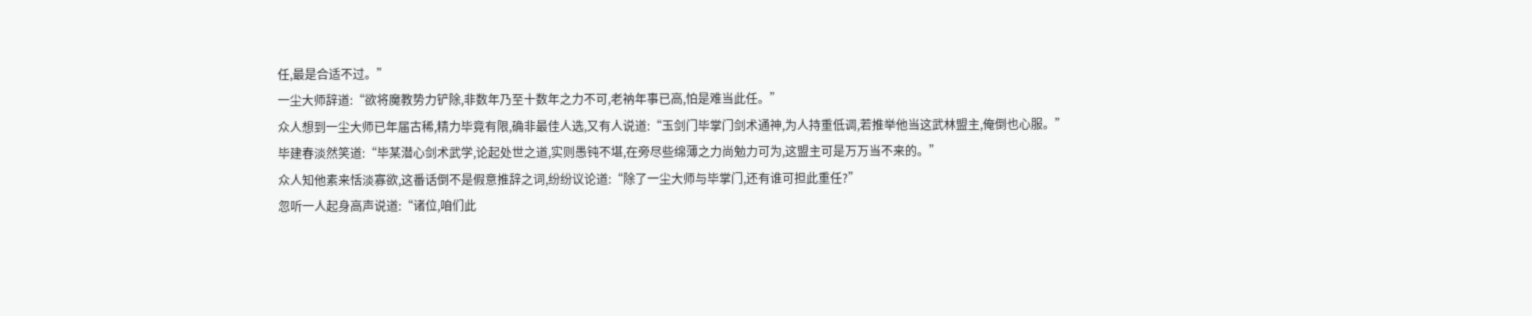任,最是合适不过。”
一尘大师辞道:“欲将魔教势力铲除,非数年乃至十数年之力不可,老衲年事已高,怕是难当此任。”
众人想到一尘大师已年届古稀,精力毕竟有限,确非最佳人选,又有人说道:“玉剑门毕掌门剑术通神,为人持重低调,若推举他当这武林盟主,俺倒也心服。”
毕建春淡然笑道:“毕某潜心剑术武学,论起处世之道,实则愚钝不堪,在旁尽些绵薄之力尚勉力可为,这盟主可是万万当不来的。”
众人知他素来恬淡寡欲,这番话倒不是假意推辞之词,纷纷议论道:“除了一尘大师与毕掌门,还有谁可担此重任?”
忽听一人起身高声说道:“诸位,咱们此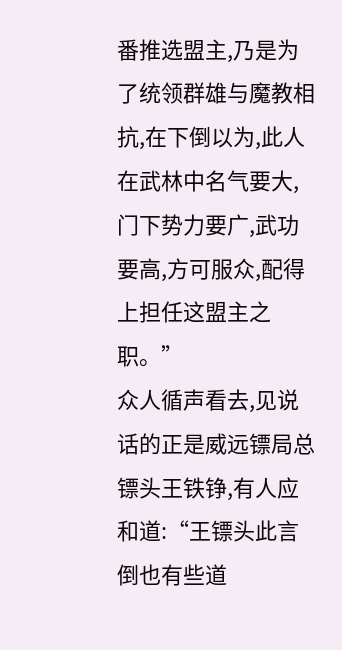番推选盟主,乃是为了统领群雄与魔教相抗,在下倒以为,此人在武林中名气要大,门下势力要广,武功要高,方可服众,配得上担任这盟主之职。”
众人循声看去,见说话的正是威远镖局总镖头王铁铮,有人应和道:“王镖头此言倒也有些道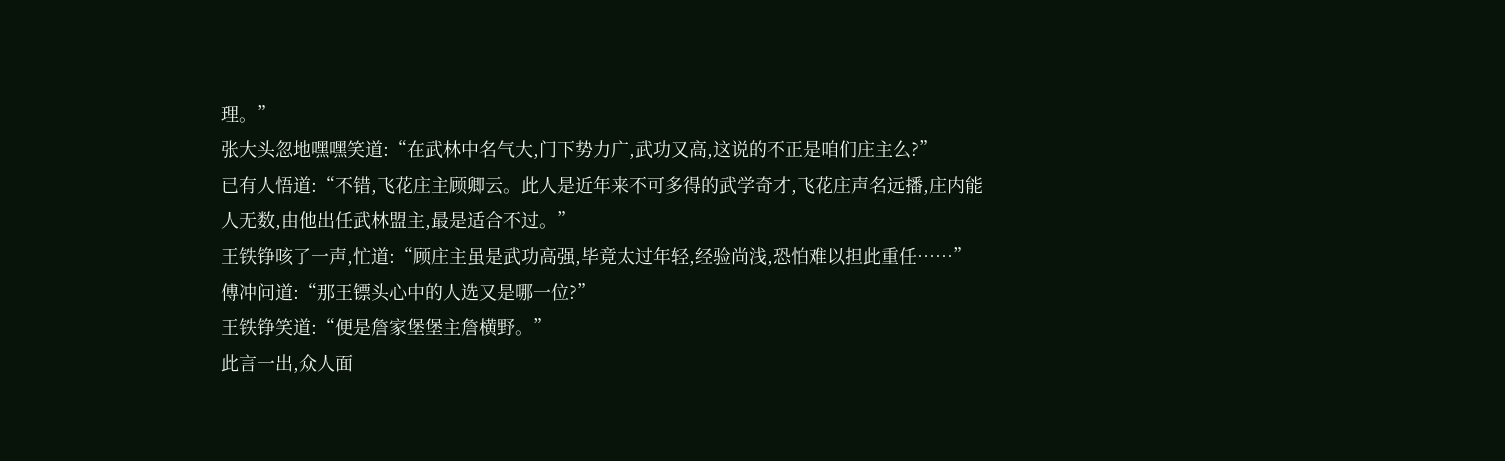理。”
张大头忽地嘿嘿笑道:“在武林中名气大,门下势力广,武功又高,这说的不正是咱们庄主么?”
已有人悟道:“不错,飞花庄主顾卿云。此人是近年来不可多得的武学奇才,飞花庄声名远播,庄内能人无数,由他出任武林盟主,最是适合不过。”
王铁铮咳了一声,忙道:“顾庄主虽是武功高强,毕竟太过年轻,经验尚浅,恐怕难以担此重任……”
傅冲问道:“那王镖头心中的人选又是哪一位?”
王铁铮笑道:“便是詹家堡堡主詹横野。”
此言一出,众人面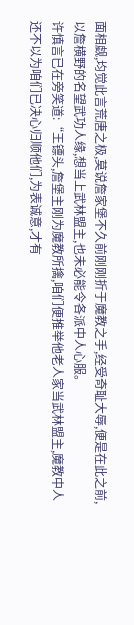面相觑,均觉此言荒唐之极,莫说詹家堡不久前刚刚折于魔教之手,经受奇耻大辱,便是在此之前,以詹横野的名望武功人缘,想当上武林盟主,也未必能令各派中人心服。
许慎言已在旁笑道:“王镖头,詹堡主刚为魔教所擒,咱们便推举他老人家当武林盟主,魔教中人还不以为咱们已决心归顺他们,为表诚意,才有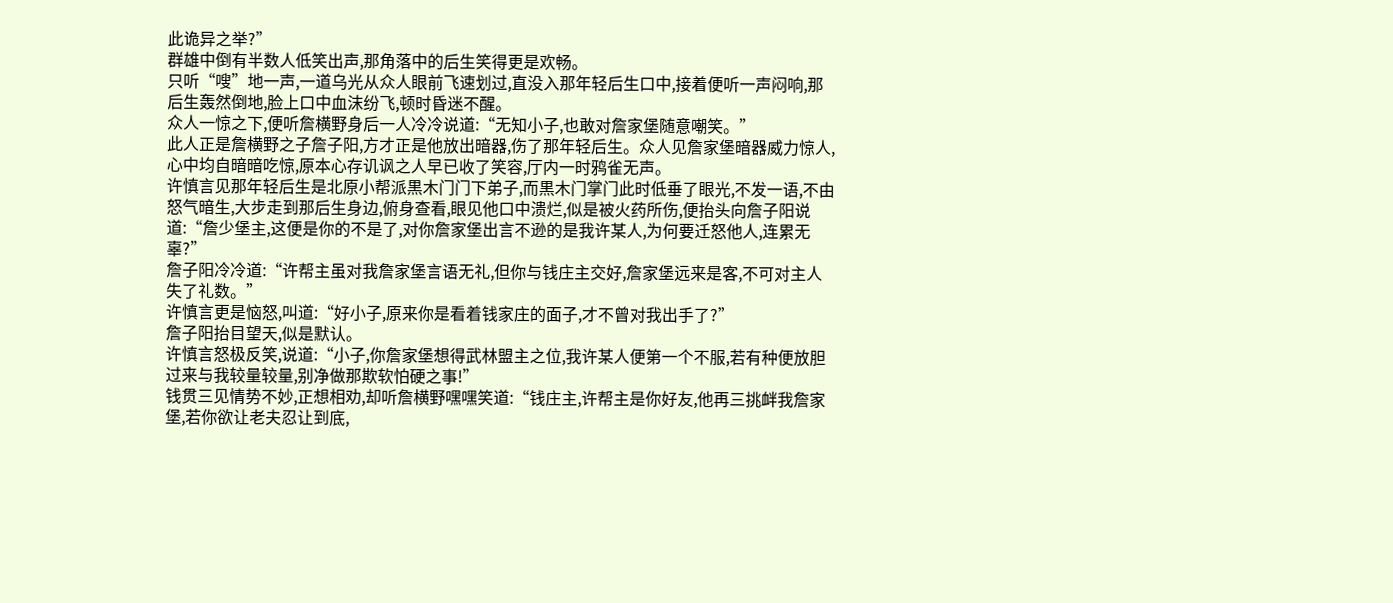此诡异之举?”
群雄中倒有半数人低笑出声,那角落中的后生笑得更是欢畅。
只听“嗖”地一声,一道乌光从众人眼前飞速划过,直没入那年轻后生口中,接着便听一声闷响,那后生轰然倒地,脸上口中血沫纷飞,顿时昏迷不醒。
众人一惊之下,便听詹横野身后一人冷冷说道:“无知小子,也敢对詹家堡随意嘲笑。”
此人正是詹横野之子詹子阳,方才正是他放出暗器,伤了那年轻后生。众人见詹家堡暗器威力惊人,心中均自暗暗吃惊,原本心存讥讽之人早已收了笑容,厅内一时鸦雀无声。
许慎言见那年轻后生是北原小帮派黒木门门下弟子,而黒木门掌门此时低垂了眼光,不发一语,不由怒气暗生,大步走到那后生身边,俯身查看,眼见他口中溃烂,似是被火药所伤,便抬头向詹子阳说道:“詹少堡主,这便是你的不是了,对你詹家堡出言不逊的是我许某人,为何要迁怒他人,连累无辜?”
詹子阳冷冷道:“许帮主虽对我詹家堡言语无礼,但你与钱庄主交好,詹家堡远来是客,不可对主人失了礼数。”
许慎言更是恼怒,叫道:“好小子,原来你是看着钱家庄的面子,才不曾对我出手了?”
詹子阳抬目望天,似是默认。
许慎言怒极反笑,说道:“小子,你詹家堡想得武林盟主之位,我许某人便第一个不服,若有种便放胆过来与我较量较量,别净做那欺软怕硬之事!”
钱贯三见情势不妙,正想相劝,却听詹横野嘿嘿笑道:“钱庄主,许帮主是你好友,他再三挑衅我詹家堡,若你欲让老夫忍让到底,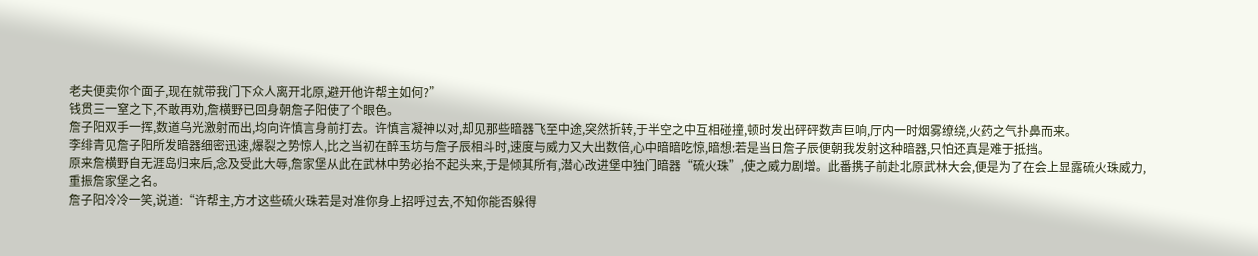老夫便卖你个面子,现在就带我门下众人离开北原,避开他许帮主如何?”
钱贯三一窒之下,不敢再劝,詹横野已回身朝詹子阳使了个眼色。
詹子阳双手一挥,数道乌光激射而出,均向许慎言身前打去。许慎言凝神以对,却见那些暗器飞至中途,突然折转,于半空之中互相碰撞,顿时发出砰砰数声巨响,厅内一时烟雾缭绕,火药之气扑鼻而来。
李绯青见詹子阳所发暗器细密迅速,爆裂之势惊人,比之当初在醉玉坊与詹子辰相斗时,速度与威力又大出数倍,心中暗暗吃惊,暗想:若是当日詹子辰便朝我发射这种暗器,只怕还真是难于抵挡。
原来詹横野自无涯岛归来后,念及受此大辱,詹家堡从此在武林中势必抬不起头来,于是倾其所有,潜心改进堡中独门暗器“硫火珠”,使之威力剧增。此番携子前赴北原武林大会,便是为了在会上显露硫火珠威力,重振詹家堡之名。
詹子阳冷冷一笑,说道:“许帮主,方才这些硫火珠若是对准你身上招呼过去,不知你能否躲得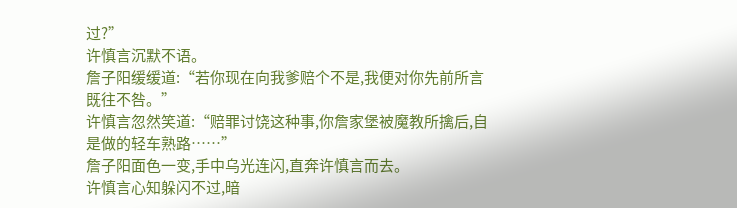过?”
许慎言沉默不语。
詹子阳缓缓道:“若你现在向我爹赔个不是,我便对你先前所言既往不咎。”
许慎言忽然笑道:“赔罪讨饶这种事,你詹家堡被魔教所擒后,自是做的轻车熟路……”
詹子阳面色一变,手中乌光连闪,直奔许慎言而去。
许慎言心知躲闪不过,暗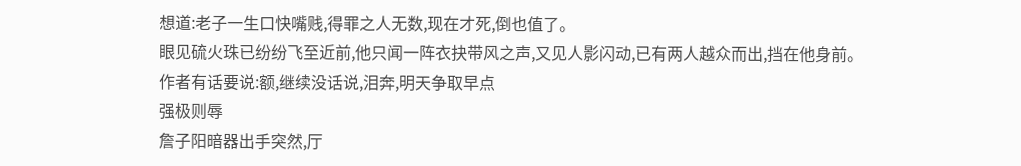想道:老子一生口快嘴贱,得罪之人无数,现在才死,倒也值了。
眼见硫火珠已纷纷飞至近前,他只闻一阵衣抉带风之声,又见人影闪动,已有两人越众而出,挡在他身前。
作者有话要说:额,继续没话说,泪奔,明天争取早点
强极则辱
詹子阳暗器出手突然,厅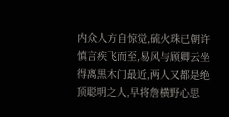内众人方自惊觉,硫火珠已朝许慎言疾飞而至,易风与顾卿云坐得离黒木门最近,两人又都是绝顶聪明之人,早将詹横野心思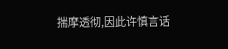揣摩透彻,因此许慎言话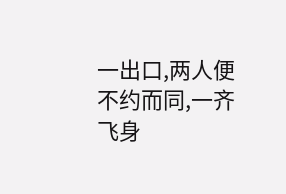一出口,两人便不约而同,一齐飞身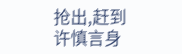抢出,赶到许慎言身